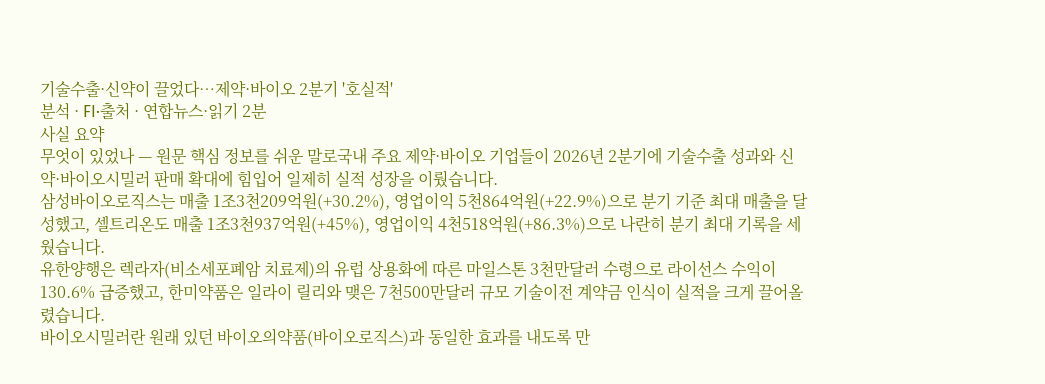기술수출·신약이 끌었다…제약·바이오 2분기 '호실적'
분석 · FI·출처 · 연합뉴스·읽기 2분
사실 요약
무엇이 있었나 — 원문 핵심 정보를 쉬운 말로국내 주요 제약·바이오 기업들이 2026년 2분기에 기술수출 성과와 신약·바이오시밀러 판매 확대에 힘입어 일제히 실적 성장을 이뤘습니다.
삼성바이오로직스는 매출 1조3천209억원(+30.2%), 영업이익 5천864억원(+22.9%)으로 분기 기준 최대 매출을 달성했고, 셀트리온도 매출 1조3천937억원(+45%), 영업이익 4천518억원(+86.3%)으로 나란히 분기 최대 기록을 세웠습니다.
유한양행은 렉라자(비소세포폐암 치료제)의 유럽 상용화에 따른 마일스톤 3천만달러 수령으로 라이선스 수익이 130.6% 급증했고, 한미약품은 일라이 릴리와 맺은 7천500만달러 규모 기술이전 계약금 인식이 실적을 크게 끌어올렸습니다.
바이오시밀러란 원래 있던 바이오의약품(바이오로직스)과 동일한 효과를 내도록 만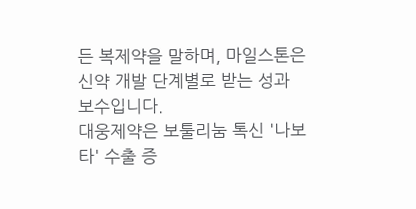든 복제약을 말하며, 마일스톤은 신약 개발 단계별로 받는 성과 보수입니다.
대웅제약은 보툴리눔 톡신 '나보타' 수출 증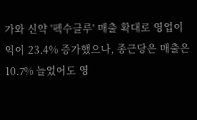가와 신약 '펙수클루' 매출 확대로 영업이익이 23.4% 증가했으나, 종근당은 매출은 10.7% 늘었어도 영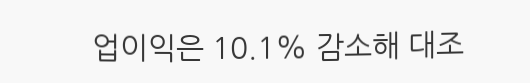업이익은 10.1% 감소해 대조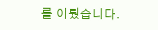를 이뤘습니다.